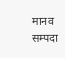मानव सम्पदा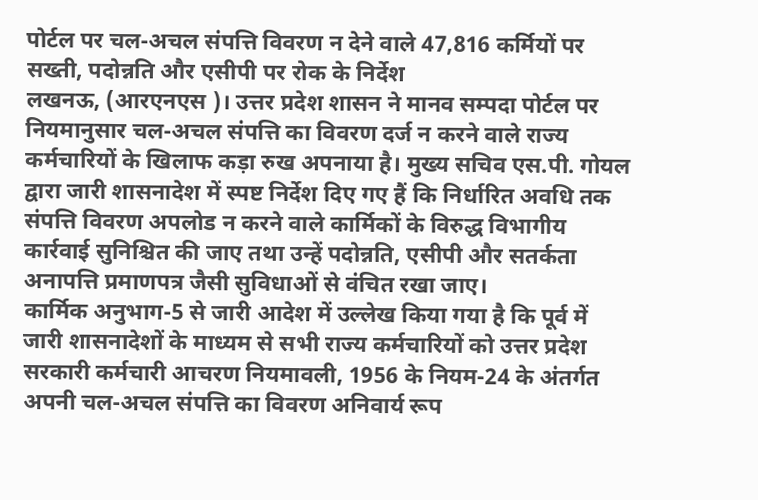पोर्टल पर चल-अचल संपत्ति विवरण न देने वाले 47,816 कर्मियों पर सख्ती, पदोन्नति और एसीपी पर रोक के निर्देश
लखनऊ, (आरएनएस )। उत्तर प्रदेश शासन ने मानव सम्पदा पोर्टल पर नियमानुसार चल-अचल संपत्ति का विवरण दर्ज न करने वाले राज्य कर्मचारियों के खिलाफ कड़ा रुख अपनाया है। मुख्य सचिव एस.पी. गोयल द्वारा जारी शासनादेश में स्पष्ट निर्देश दिए गए हैं कि निर्धारित अवधि तक संपत्ति विवरण अपलोड न करने वाले कार्मिकों के विरुद्ध विभागीय कार्रवाई सुनिश्चित की जाए तथा उन्हें पदोन्नति, एसीपी और सतर्कता अनापत्ति प्रमाणपत्र जैसी सुविधाओं से वंचित रखा जाए।
कार्मिक अनुभाग-5 से जारी आदेश में उल्लेख किया गया है कि पूर्व में जारी शासनादेशों के माध्यम से सभी राज्य कर्मचारियों को उत्तर प्रदेश सरकारी कर्मचारी आचरण नियमावली, 1956 के नियम-24 के अंतर्गत अपनी चल-अचल संपत्ति का विवरण अनिवार्य रूप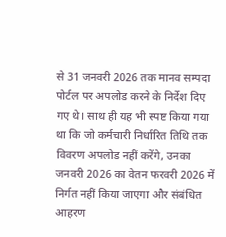से 31 जनवरी 2026 तक मानव सम्पदा पोर्टल पर अपलोड करने के निर्देश दिए गए थे। साथ ही यह भी स्पष्ट किया गया था कि जो कर्मचारी निर्धारित तिथि तक विवरण अपलोड नहीं करेंगे, उनका जनवरी 2026 का वेतन फरवरी 2026 में निर्गत नहीं किया जाएगा और संबंधित आहरण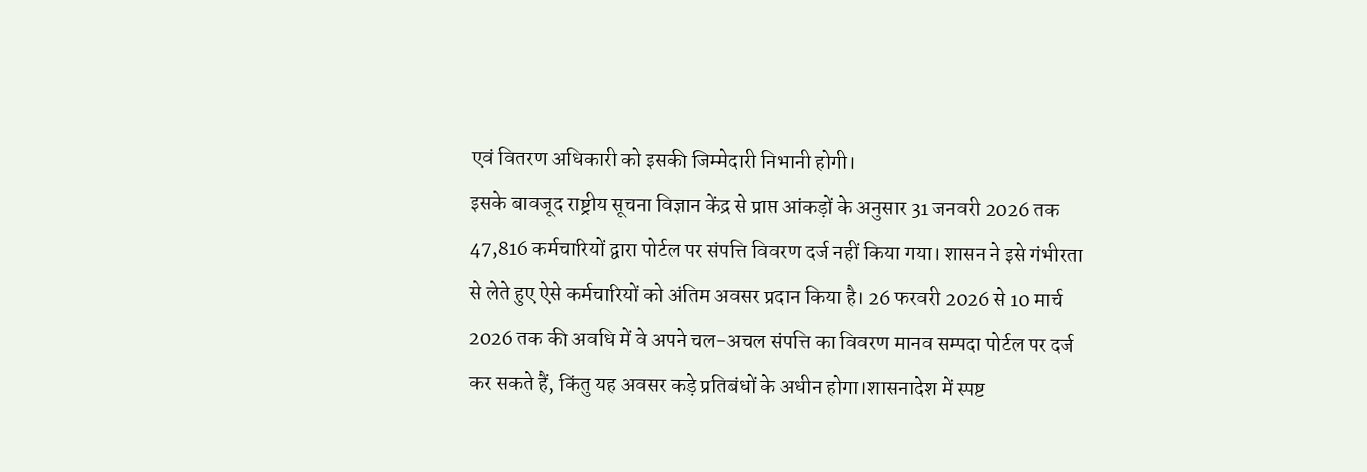एवं वितरण अधिकारी को इसकी जिम्मेदारी निभानी होगी।
इसके बावजूद राष्ट्रीय सूचना विज्ञान केंद्र से प्राप्त आंकड़ों के अनुसार 31 जनवरी 2026 तक 47,816 कर्मचारियों द्वारा पोर्टल पर संपत्ति विवरण दर्ज नहीं किया गया। शासन ने इसे गंभीरता से लेते हुए ऐसे कर्मचारियों को अंतिम अवसर प्रदान किया है। 26 फरवरी 2026 से 10 मार्च 2026 तक की अवधि में वे अपने चल-अचल संपत्ति का विवरण मानव सम्पदा पोर्टल पर दर्ज कर सकते हैं, किंतु यह अवसर कड़े प्रतिबंधों के अधीन होगा।शासनादेश में स्पष्ट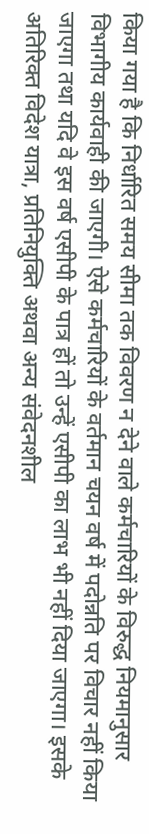किया गया है कि निर्धारित समय सीमा तक विवरण न देने वाले कर्मचारियों के विरुद्ध नियमानुसार विभागीय कार्यवाही की जाएगी। ऐसे कर्मचारियों के वर्तमान चयन वर्ष में पदोन्नति पर विचार नहीं किया जाएगा तथा यदि वे इस वर्ष एसीपी के पात्र हों तो उन्हें एसीपी का लाभ भी नहीं दिया जाएगा। इसके अतिरिक्त विदेश यात्रा, प्रतिनियुक्ति अथवा अन्य संवेदनशील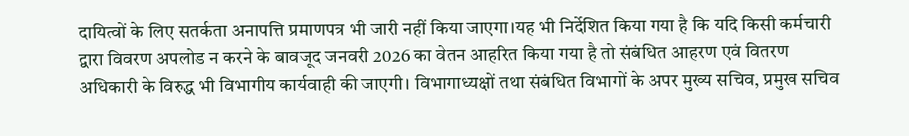दायित्वों के लिए सतर्कता अनापत्ति प्रमाणपत्र भी जारी नहीं किया जाएगा।यह भी निर्देशित किया गया है कि यदि किसी कर्मचारी द्वारा विवरण अपलोड न करने के बावजूद जनवरी 2026 का वेतन आहरित किया गया है तो संबंधित आहरण एवं वितरण अधिकारी के विरुद्ध भी विभागीय कार्यवाही की जाएगी। विभागाध्यक्षों तथा संबंधित विभागों के अपर मुख्य सचिव, प्रमुख सचिव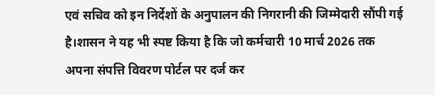एवं सचिव को इन निर्देशों के अनुपालन की निगरानी की जिम्मेदारी सौंपी गई है।शासन ने यह भी स्पष्ट किया है कि जो कर्मचारी 10 मार्च 2026 तक अपना संपत्ति विवरण पोर्टल पर दर्ज कर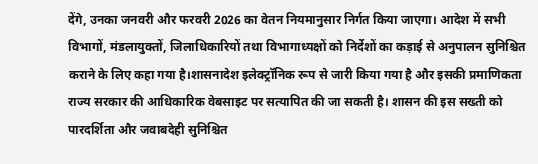देंगे, उनका जनवरी और फरवरी 2026 का वेतन नियमानुसार निर्गत किया जाएगा। आदेश में सभी विभागों, मंडलायुक्तों, जिलाधिकारियों तथा विभागाध्यक्षों को निर्देशों का कड़ाई से अनुपालन सुनिश्चित कराने के लिए कहा गया है।शासनादेश इलेक्ट्रॉनिक रूप से जारी किया गया है और इसकी प्रमाणिकता राज्य सरकार की आधिकारिक वेबसाइट पर सत्यापित की जा सकती है। शासन की इस सख्ती को पारदर्शिता और जवाबदेही सुनिश्चित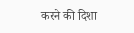करने की दिशा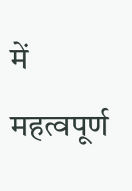में महत्वपूर्ण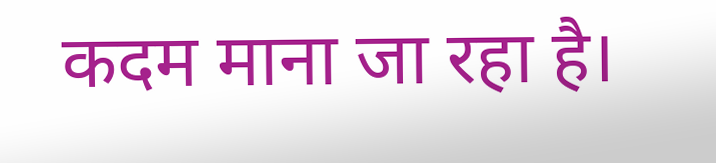कदम माना जा रहा है।